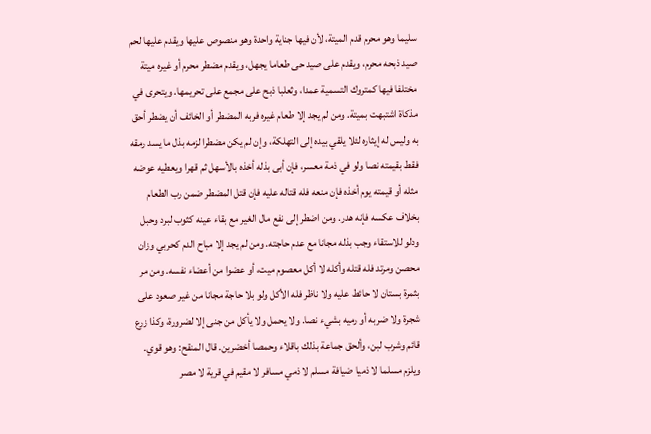سليما وهو محرم قدم الميتة، لأن فيها جناية واحدة وهو منصوص عليها ويقدم عليها لحم صيد ذبحه محرم، ويقدم على صيد حى طعاما يجهل، ويقدم مضطر محرم أو غيره ميتة مختلفا فيها كمتروك التسمية عمدا، وثعلبا ذبح على مجمع على تحريمها. ويتحرى في مذكاة اشتبهت بميتة. ومن لم يجد إلا طعام غيره فربه المضطر أو الخائف أن يضطر أحق به وليس له إيثاره لئلا يلقي بيده إلى التهلكة، وإن لم يكن مضطرا لزمه بذل ما يسد رمقه فقط بقيمته نصا ولو في ذمة معسر، فإن أبى بذله أخذه بالأسهل ثم قهرا ويعطيه عوضه مثله أو قيمته يوم أخذه فإن منعه فله قتاله عليه فإن قتل المضطر ضمن رب الطعام بخلاف عكسه فإنه هدر. ومن اضطر إلى نفع مال الغير مع بقاء عينه كثوب لبرد وحبل ودلو للاستقاء وجب بذله مجانا مع عدم حاجته. ومن لم يجد إلا مباح الدم كحربي وزان محصن ومرتد فله قتله وأكله لا أكل معصوم ميت، أو عضوا من أعضاء نفسه. ومن مر بثمرة بستان لا حائط عليه ولا ناظر فله الأكل ولو بلا حاجة مجانا من غير صعود على شجرة ولا ضربه أو رميه بشيء نصا. ولا يحمل ولا يأكل من جنى إلا لضرورة، وكذا زرع قائم وشرب لبن، وألحق جماعة بذلك باقلاء وحمصا أخضرين. قال المنقح: وهو قوي. ويلزم مسلما لا ذميا ضيافة مسلم لا ذمي مسافر لا مقيم في قرية لا مصر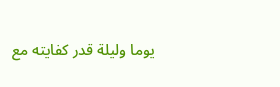يوما وليلة قدر كفايته مع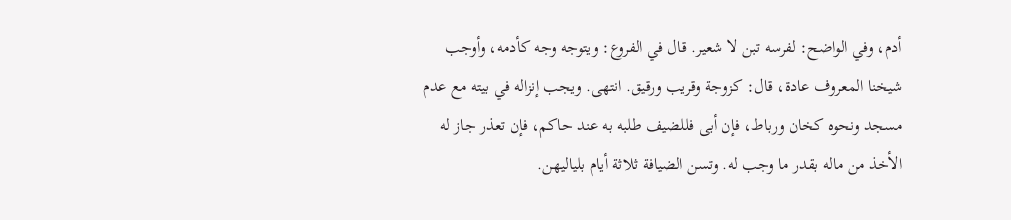أدم، وفي الواضح: لفرسه تبن لا شعير. قال في الفروع: ويتوجه وجه كأدمه، وأوجب شيخنا المعروف عادة، قال: كزوجة وقريب ورقيق. انتهى. ويجب إنزاله في بيته مع عدم مسجد ونحوه كخان ورباط، فإن أبى فللضيف طلبه به عند حاكم، فإن تعذر جاز له الأخذ من ماله بقدر ما وجب له. وتسن الضيافة ثلاثة أيام بلياليهن.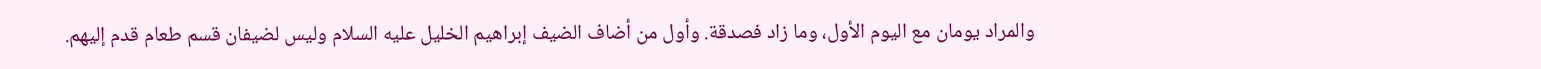والمراد يومان مع اليوم الأول، وما زاد فصدقة. وأول من أضاف الضيف إبراهيم الخليل عليه السلام وليس لضيفان قسم طعام قدم إليهم.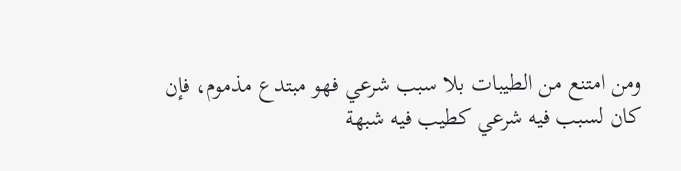ومن امتنع من الطيبات بلا سبب شرعي فهو مبتدع مذموم، فإن كان لسبب فيه شرعي كطيب فيه شبهة